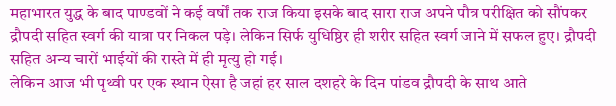महाभारत युद्ध के बाद पाण्डवों ने कई वर्षों तक राज किया इसके बाद सारा राज अपने पौत्र परीक्षित को सौंपकर द्रौपदी सहित स्वर्ग की यात्रा पर निकल पड़े। लेकिन सिर्फ युधिष्ठिर ही शरीर सहित स्वर्ग जाने में सफल हुए। द्रौपदी सहित अन्य चारों भाईयों की रास्ते में ही मृत्यु हो गई।
लेकिन आज भी पृथ्वी पर एक स्थान ऐसा है जहां हर साल दशहरे के दिन पांडव द्रौपदी के साथ आते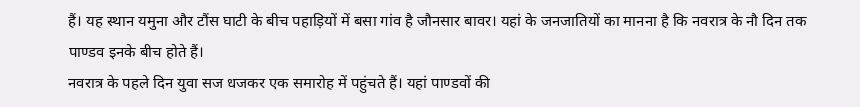हैं। यह स्थान यमुना और टौंस घाटी के बीच पहाड़ियों में बसा गांव है जौनसार बावर। यहां के जनजातियों का मानना है कि नवरात्र के नौ दिन तक पाण्डव इनके बीच होते हैं।
नवरात्र के पहले दिन युवा सज धजकर एक समारोह में पहुंचते हैं। यहां पाण्डवों की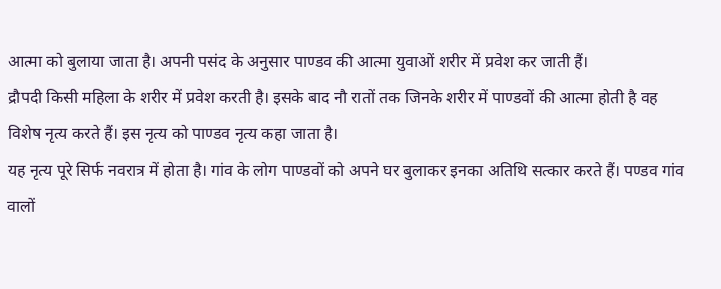आत्मा को बुलाया जाता है। अपनी पसंद के अनुसार पाण्डव की आत्मा युवाओं शरीर में प्रवेश कर जाती हैं।
द्रौपदी किसी महिला के शरीर में प्रवेश करती है। इसके बाद नौ रातों तक जिनके शरीर में पाण्डवों की आत्मा होती है वह विशेष नृत्य करते हैं। इस नृत्य को पाण्डव नृत्य कहा जाता है।
यह नृत्य पूरे सिर्फ नवरात्र में होता है। गांव के लोग पाण्डवों को अपने घर बुलाकर इनका अतिथि सत्कार करते हैं। पण्डव गांव वालों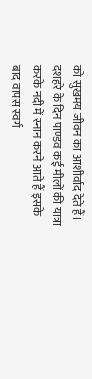को सुखमय जीवन का आशीर्वाद देते हैं। दशहरे के दिन पाण्डव कई मीलों की यात्रा करके नदी में स्नान करने आते हैं इसके बाद वापस स्वर्ग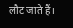लौट जाते हैं।